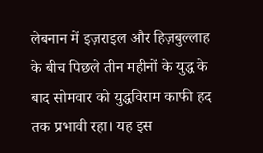लेबनान में इज़राइल और हिज़बुल्लाह के बीच पिछले तीन महीनों के युद्ध के बाद सोमवार को युद्धविराम काफी हद तक प्रभावी रहा। यह इस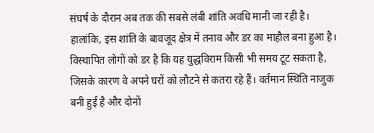संघर्ष के दौरान अब तक की सबसे लंबी शांति अवधि मानी जा रही है। हालांकि, इस शांति के बावजूद क्षेत्र में तनाव और डर का माहौल बना हुआ है। विस्थापित लोगों को डर है कि यह युद्धविराम किसी भी समय टूट सकता है, जिसके कारण वे अपने घरों को लौटने से कतरा रहे हैं। वर्तमान स्थिति नाजुक बनी हुई है और दोनों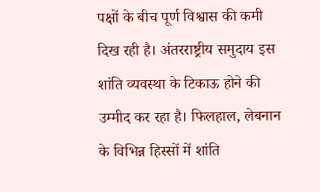पक्षों के बीच पूर्ण विश्वास की कमी दिख रही है। अंतरराष्ट्रीय समुदाय इस शांति व्यवस्था के टिकाऊ होने की उम्मीद कर रहा है। फिलहाल, लेबनान के विभिन्न हिस्सों में शांति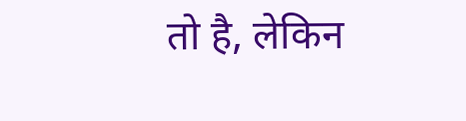तो है, लेकिन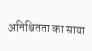अनिश्चितता का साया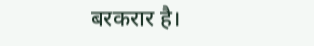बरकरार है।